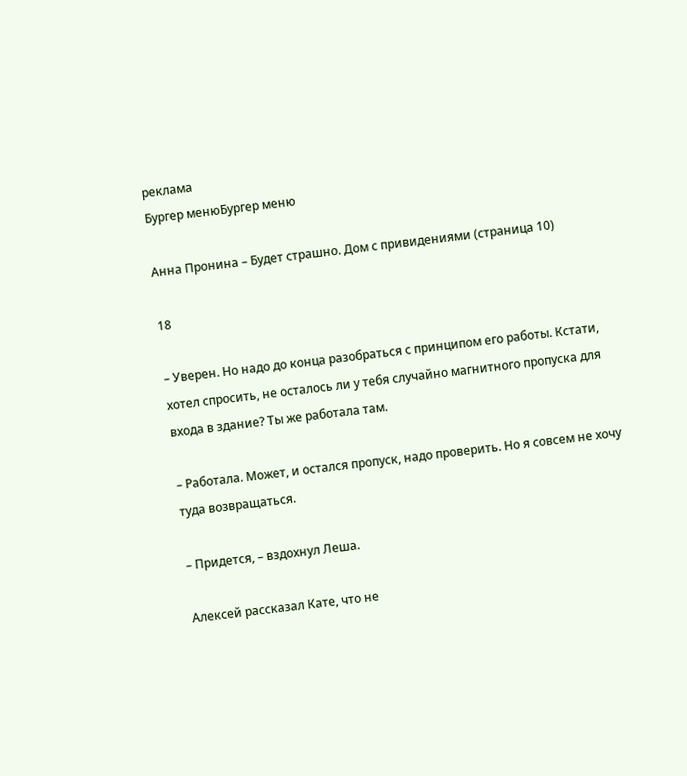реклама
Бургер менюБургер меню

Анна Пронина – Будет страшно. Дом с привидениями (страница 10)

18

– Уверен. Но надо до конца разобраться с принципом его работы. Кстати, хотел спросить, не осталось ли у тебя случайно магнитного пропуска для входа в здание? Ты же работала там.

– Работала. Может, и остался пропуск, надо проверить. Но я совсем не хочу туда возвращаться.

– Придется, – вздохнул Леша.

Алексей рассказал Кате, что не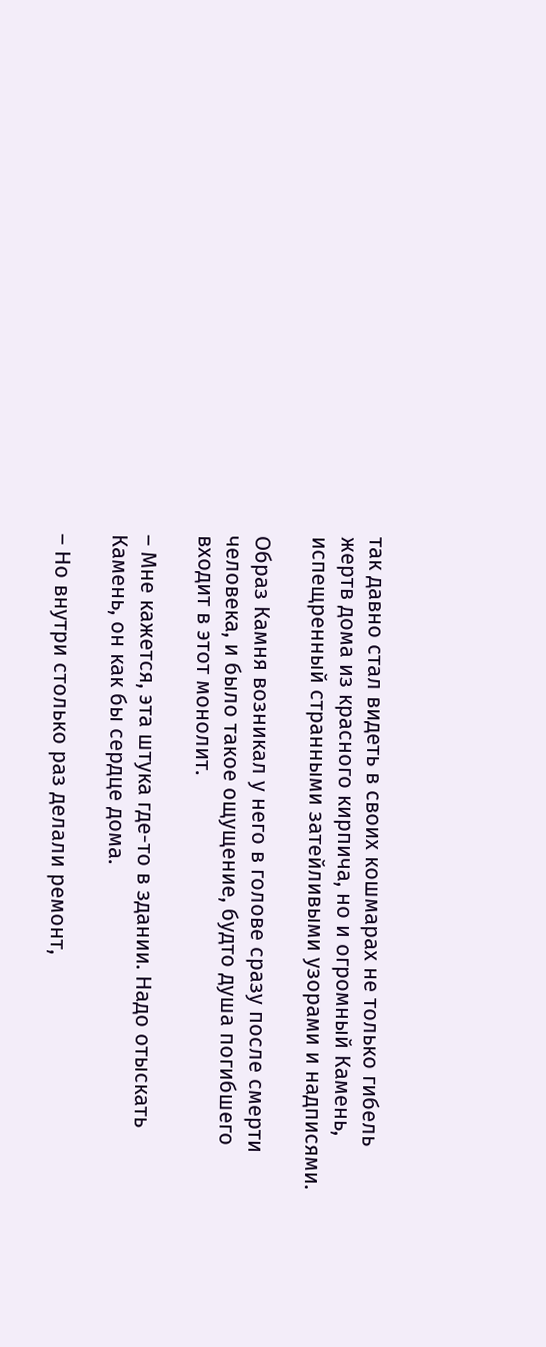так давно стал видеть в своих кошмарах не только гибель жертв дома из красного кирпича, но и огромный Камень, испещренный странными затейливыми узорами и надписями.

Образ Камня возникал у него в голове сразу после смерти человека, и было такое ощущение, будто душа погибшего входит в этот монолит.

– Мне кажется, эта штука где-то в здании. Надо отыскать Камень, он как бы сердце дома.

– Но внутри столько раз делали ремонт,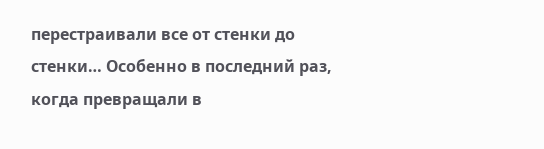перестраивали все от стенки до стенки… Особенно в последний раз, когда превращали в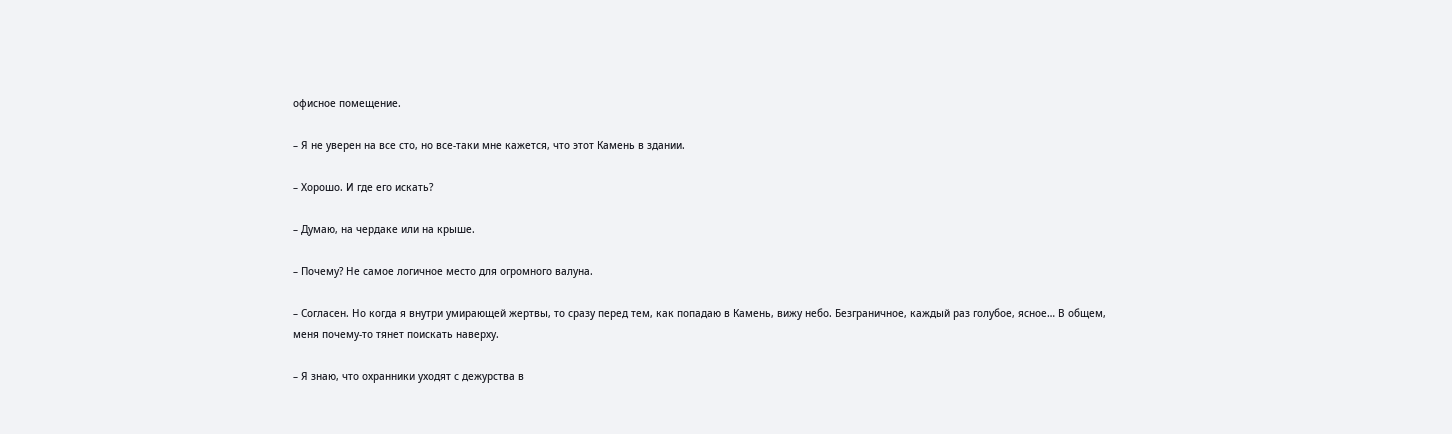офисное помещение.

– Я не уверен на все сто, но все-таки мне кажется, что этот Камень в здании.

– Хорошо. И где его искать?

– Думаю, на чердаке или на крыше.

– Почему? Не самое логичное место для огромного валуна.

– Согласен. Но когда я внутри умирающей жертвы, то сразу перед тем, как попадаю в Камень, вижу небо. Безграничное, каждый раз голубое, ясное… В общем, меня почему-то тянет поискать наверху.

– Я знаю, что охранники уходят с дежурства в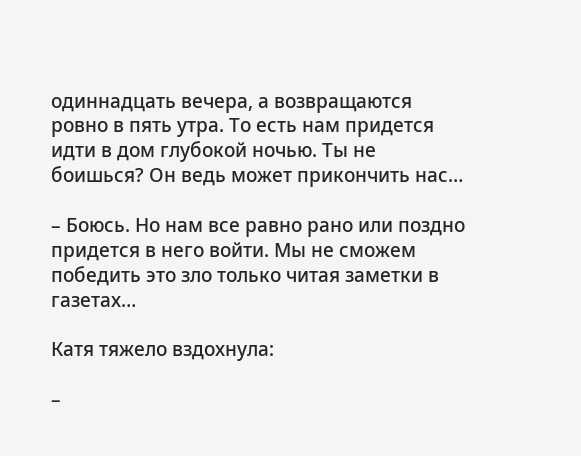одиннадцать вечера, а возвращаются ровно в пять утра. То есть нам придется идти в дом глубокой ночью. Ты не боишься? Он ведь может прикончить нас…

– Боюсь. Но нам все равно рано или поздно придется в него войти. Мы не сможем победить это зло только читая заметки в газетах…

Катя тяжело вздохнула:

–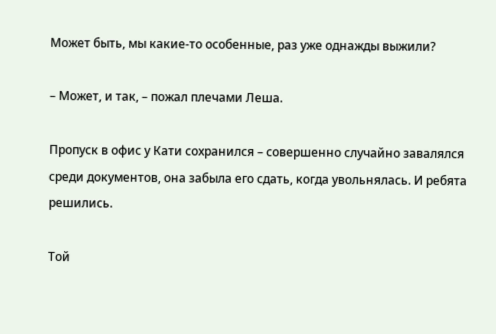Может быть, мы какие-то особенные, раз уже однажды выжили?

– Может, и так, – пожал плечами Леша.

Пропуск в офис у Кати сохранился – совершенно случайно завалялся среди документов, она забыла его сдать, когда увольнялась. И ребята решились.

Той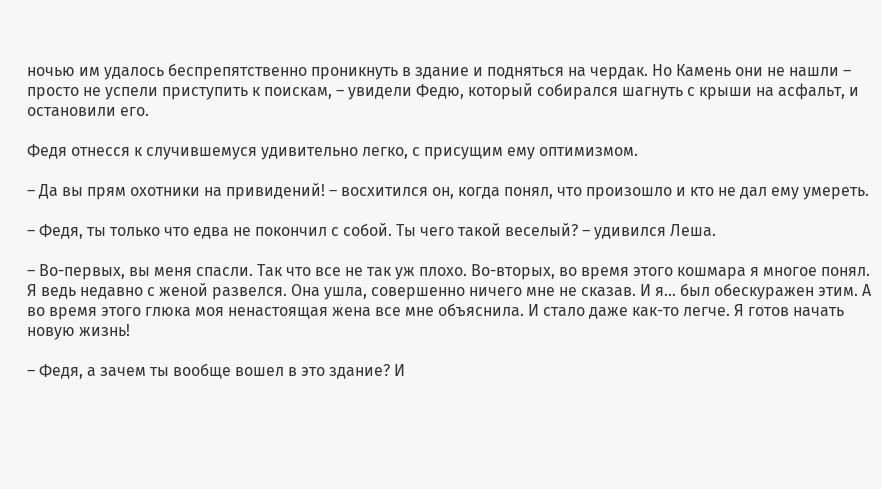ночью им удалось беспрепятственно проникнуть в здание и подняться на чердак. Но Камень они не нашли – просто не успели приступить к поискам, – увидели Федю, который собирался шагнуть с крыши на асфальт, и остановили его.

Федя отнесся к случившемуся удивительно легко, с присущим ему оптимизмом.

– Да вы прям охотники на привидений! – восхитился он, когда понял, что произошло и кто не дал ему умереть.

– Федя, ты только что едва не покончил с собой. Ты чего такой веселый? – удивился Леша.

– Во-первых, вы меня спасли. Так что все не так уж плохо. Во-вторых, во время этого кошмара я многое понял. Я ведь недавно с женой развелся. Она ушла, совершенно ничего мне не сказав. И я… был обескуражен этим. А во время этого глюка моя ненастоящая жена все мне объяснила. И стало даже как-то легче. Я готов начать новую жизнь!

– Федя, а зачем ты вообще вошел в это здание? И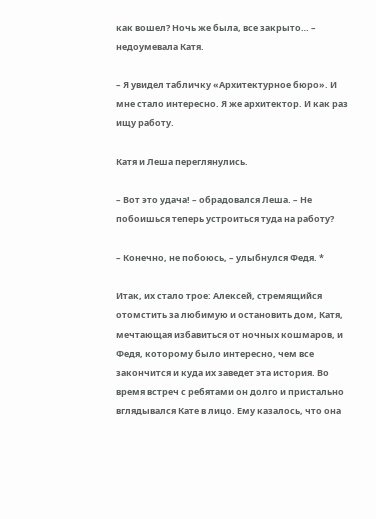как вошел? Ночь же была, все закрыто… – недоумевала Катя.

– Я увидел табличку «Архитектурное бюро». И мне стало интересно. Я же архитектор. И как раз ищу работу.

Катя и Леша переглянулись.

– Вот это удача! – обрадовался Леша. – Не побоишься теперь устроиться туда на работу?

– Конечно, не побоюсь, – улыбнулся Федя. *

Итак, их стало трое: Алексей, стремящийся отомстить за любимую и остановить дом, Катя, мечтающая избавиться от ночных кошмаров, и Федя, которому было интересно, чем все закончится и куда их заведет эта история. Во время встреч с ребятами он долго и пристально вглядывался Кате в лицо. Ему казалось, что она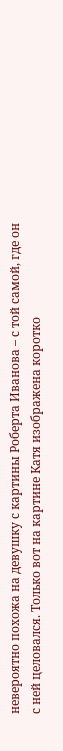невероятно похожа на девушку с картины Роберта Иванова – с той самой, где он с ней целовался. Только вот на картине Катя изображена коротко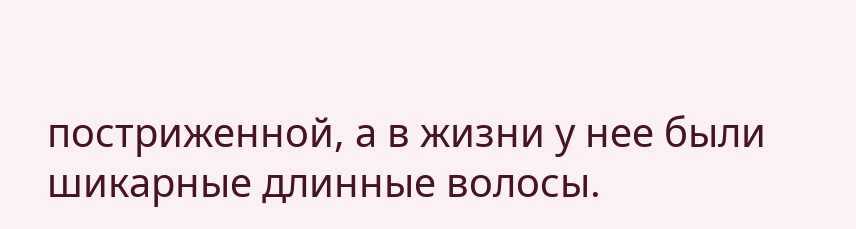постриженной, а в жизни у нее были шикарные длинные волосы.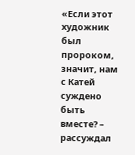«Если этот художник был пророком, значит, нам с Катей суждено быть вместе? – рассуждал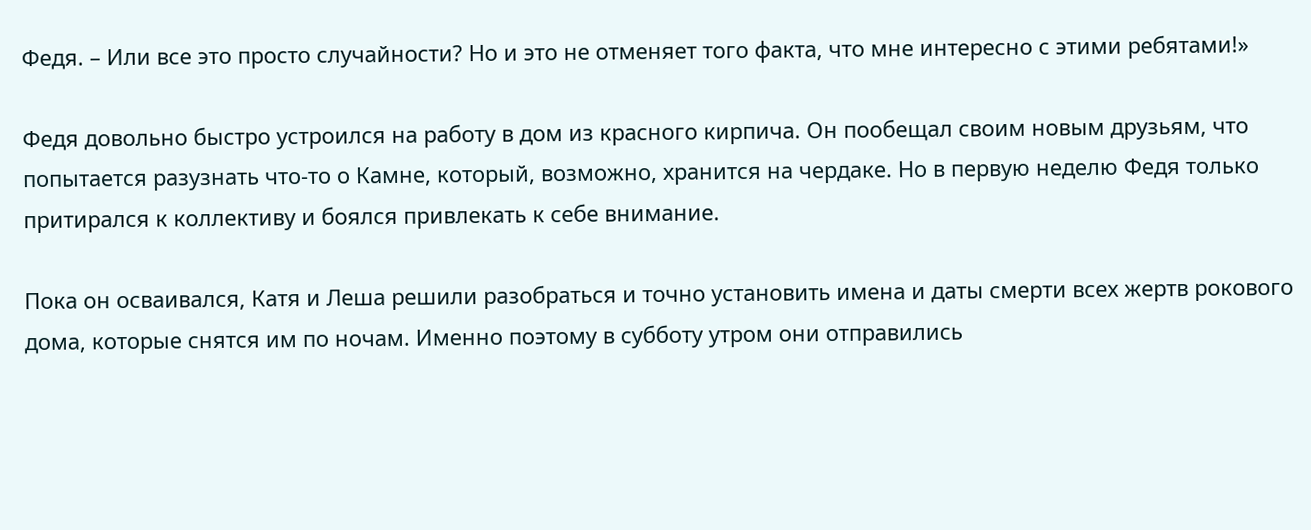Федя. – Или все это просто случайности? Но и это не отменяет того факта, что мне интересно с этими ребятами!»

Федя довольно быстро устроился на работу в дом из красного кирпича. Он пообещал своим новым друзьям, что попытается разузнать что-то о Камне, который, возможно, хранится на чердаке. Но в первую неделю Федя только притирался к коллективу и боялся привлекать к себе внимание.

Пока он осваивался, Катя и Леша решили разобраться и точно установить имена и даты смерти всех жертв рокового дома, которые снятся им по ночам. Именно поэтому в субботу утром они отправились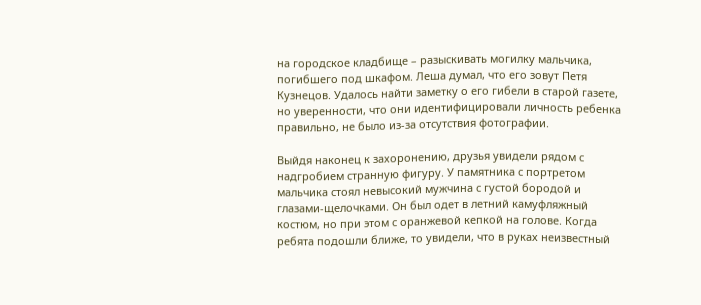на городское кладбище – разыскивать могилку мальчика, погибшего под шкафом. Леша думал, что его зовут Петя Кузнецов. Удалось найти заметку о его гибели в старой газете, но уверенности, что они идентифицировали личность ребенка правильно, не было из-за отсутствия фотографии.

Выйдя наконец к захоронению, друзья увидели рядом с надгробием странную фигуру. У памятника с портретом мальчика стоял невысокий мужчина с густой бородой и глазами-щелочками. Он был одет в летний камуфляжный костюм, но при этом с оранжевой кепкой на голове. Когда ребята подошли ближе, то увидели, что в руках неизвестный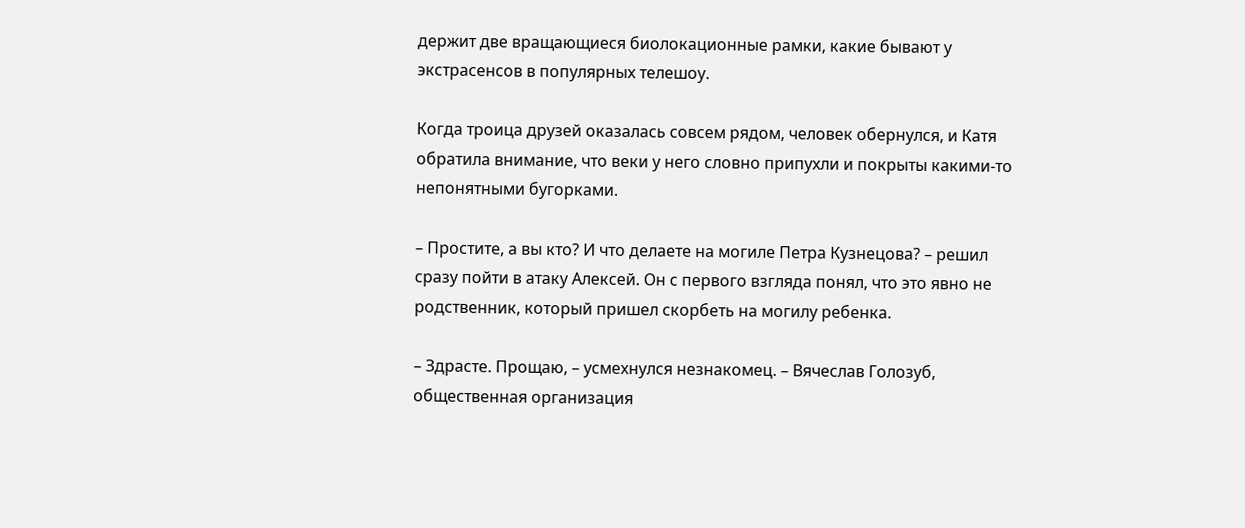держит две вращающиеся биолокационные рамки, какие бывают у экстрасенсов в популярных телешоу.

Когда троица друзей оказалась совсем рядом, человек обернулся, и Катя обратила внимание, что веки у него словно припухли и покрыты какими-то непонятными бугорками.

– Простите, а вы кто? И что делаете на могиле Петра Кузнецова? – решил сразу пойти в атаку Алексей. Он с первого взгляда понял, что это явно не родственник, который пришел скорбеть на могилу ребенка.

– Здрасте. Прощаю, – усмехнулся незнакомец. – Вячеслав Голозуб, общественная организация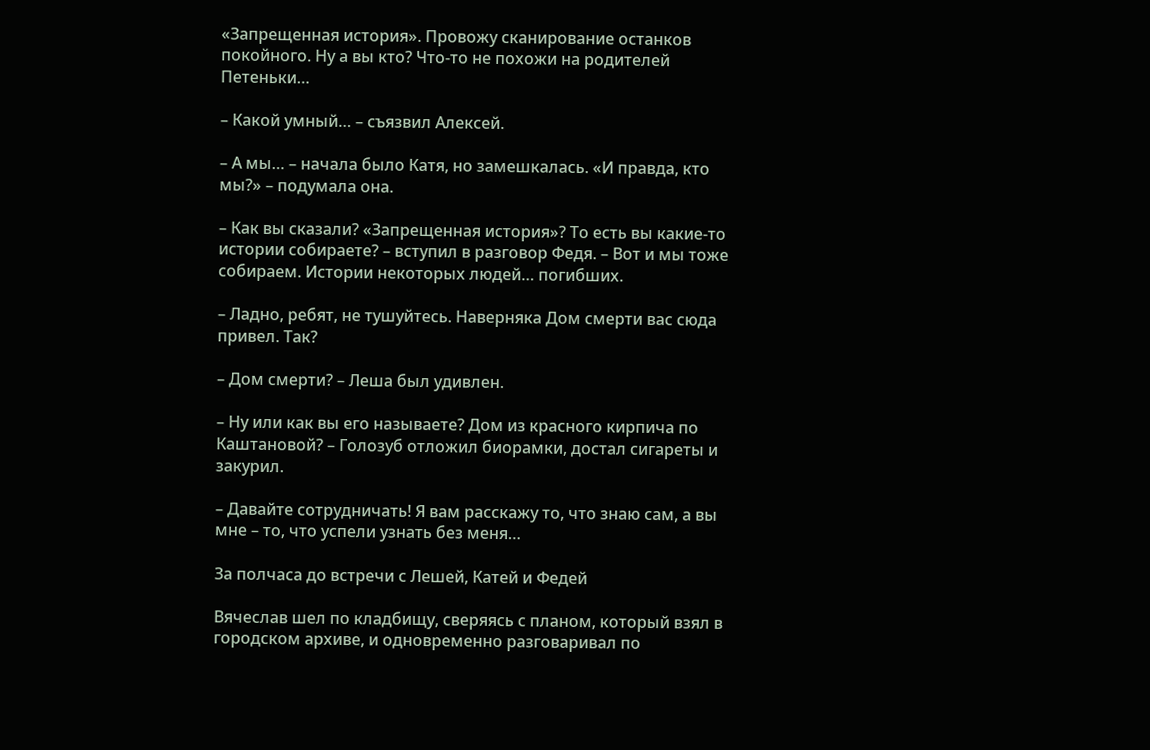«Запрещенная история». Провожу сканирование останков покойного. Ну а вы кто? Что-то не похожи на родителей Петеньки…

– Какой умный… – съязвил Алексей.

– А мы… – начала было Катя, но замешкалась. «И правда, кто мы?» – подумала она.

– Как вы сказали? «Запрещенная история»? То есть вы какие-то истории собираете? – вступил в разговор Федя. – Вот и мы тоже собираем. Истории некоторых людей… погибших.

– Ладно, ребят, не тушуйтесь. Наверняка Дом смерти вас сюда привел. Так?

– Дом смерти? – Леша был удивлен.

– Ну или как вы его называете? Дом из красного кирпича по Каштановой? – Голозуб отложил биорамки, достал сигареты и закурил.

– Давайте сотрудничать! Я вам расскажу то, что знаю сам, а вы мне – то, что успели узнать без меня…

За полчаса до встречи с Лешей, Катей и Федей

Вячеслав шел по кладбищу, сверяясь с планом, который взял в городском архиве, и одновременно разговаривал по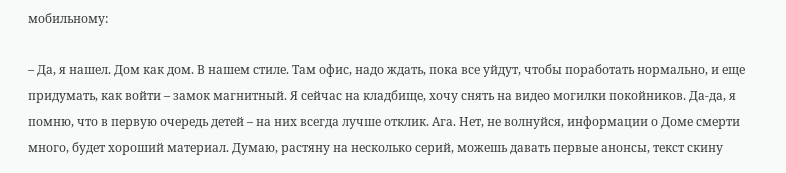мобильному:

– Да, я нашел. Дом как дом. В нашем стиле. Там офис, надо ждать, пока все уйдут, чтобы поработать нормально, и еще придумать, как войти – замок магнитный. Я сейчас на кладбище, хочу снять на видео могилки покойников. Да-да, я помню, что в первую очередь детей – на них всегда лучше отклик. Ага. Нет, не волнуйся, информации о Доме смерти много, будет хороший материал. Думаю, растяну на несколько серий, можешь давать первые анонсы, текст скину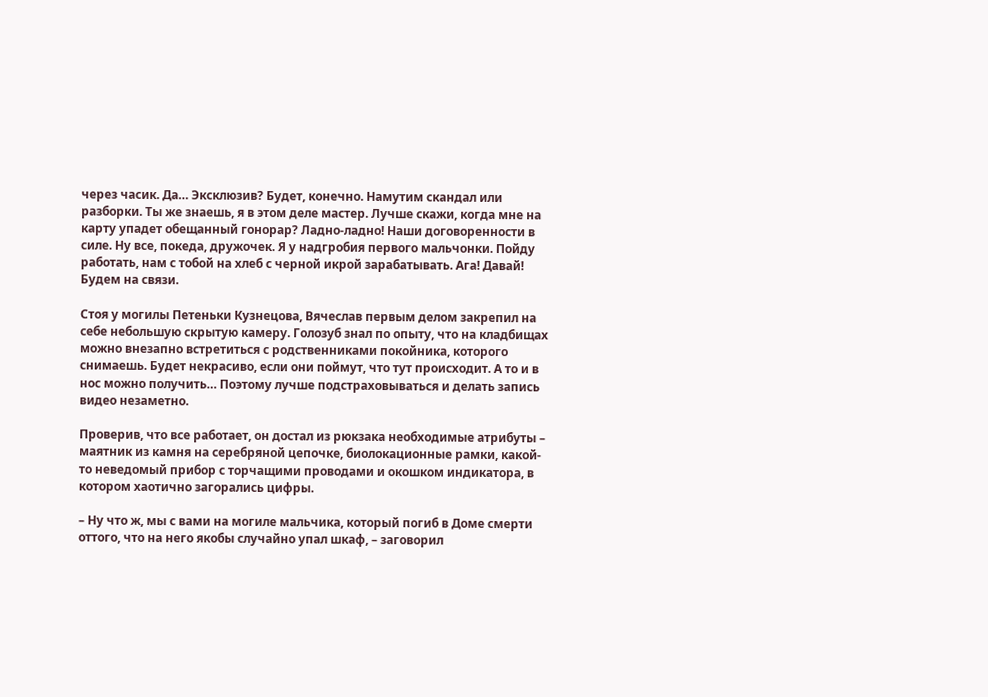через часик. Да… Эксклюзив? Будет, конечно. Намутим скандал или разборки. Ты же знаешь, я в этом деле мастер. Лучше скажи, когда мне на карту упадет обещанный гонорар? Ладно-ладно! Наши договоренности в силе. Ну все, покеда, дружочек. Я у надгробия первого мальчонки. Пойду работать, нам с тобой на хлеб с черной икрой зарабатывать. Ага! Давай! Будем на связи.

Стоя у могилы Петеньки Кузнецова, Вячеслав первым делом закрепил на себе небольшую скрытую камеру. Голозуб знал по опыту, что на кладбищах можно внезапно встретиться с родственниками покойника, которого снимаешь. Будет некрасиво, если они поймут, что тут происходит. А то и в нос можно получить… Поэтому лучше подстраховываться и делать запись видео незаметно.

Проверив, что все работает, он достал из рюкзака необходимые атрибуты – маятник из камня на серебряной цепочке, биолокационные рамки, какой-то неведомый прибор с торчащими проводами и окошком индикатора, в котором хаотично загорались цифры.

– Ну что ж, мы с вами на могиле мальчика, который погиб в Доме смерти оттого, что на него якобы случайно упал шкаф, – заговорил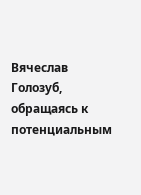Вячеслав Голозуб, обращаясь к потенциальным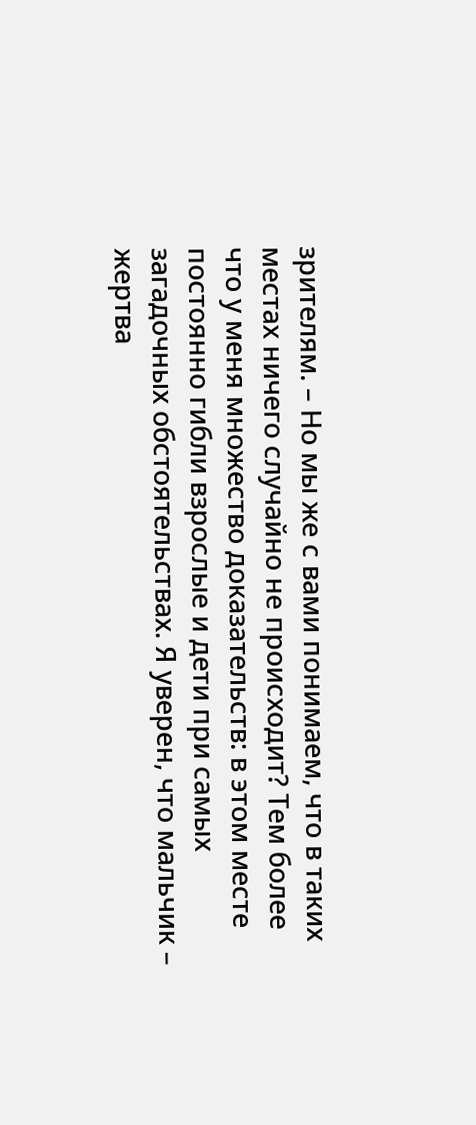зрителям. – Но мы же с вами понимаем, что в таких местах ничего случайно не происходит? Тем более что у меня множество доказательств: в этом месте постоянно гибли взрослые и дети при самых загадочных обстоятельствах. Я уверен, что мальчик – жертва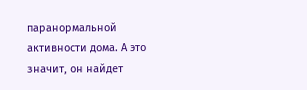паранормальной активности дома. А это значит, он найдет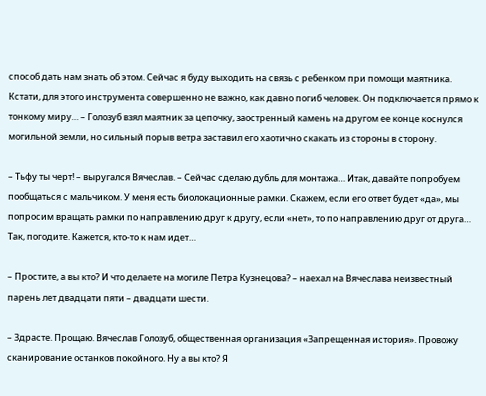способ дать нам знать об этом. Сейчас я буду выходить на связь с ребенком при помощи маятника. Кстати, для этого инструмента совершенно не важно, как давно погиб человек. Он подключается прямо к тонкому миру… – Голозуб взял маятник за цепочку, заостренный камень на другом ее конце коснулся могильной земли, но сильный порыв ветра заставил его хаотично скакать из стороны в сторону.

– Тьфу ты черт! – выругался Вячеслав. – Сейчас сделаю дубль для монтажа… Итак, давайте попробуем пообщаться с мальчиком. У меня есть биолокационные рамки. Скажем, если его ответ будет «да», мы попросим вращать рамки по направлению друг к другу, если «нет», то по направлению друг от друга… Так, погодите. Кажется, кто-то к нам идет…

– Простите, а вы кто? И что делаете на могиле Петра Кузнецова? – наехал на Вячеслава неизвестный парень лет двадцати пяти – двадцати шести.

– Здрасте. Прощаю. Вячеслав Голозуб, общественная организация «Запрещенная история». Провожу сканирование останков покойного. Ну а вы кто? Я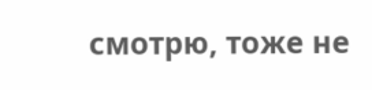смотрю, тоже не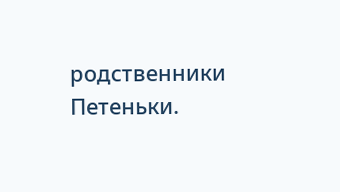родственники Петеньки.